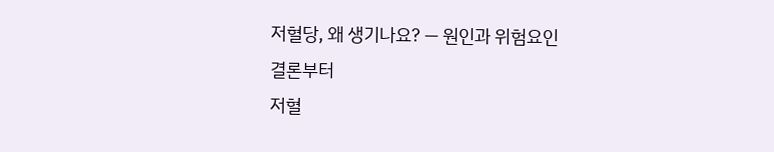저혈당, 왜 생기나요? — 원인과 위험요인
결론부터
저혈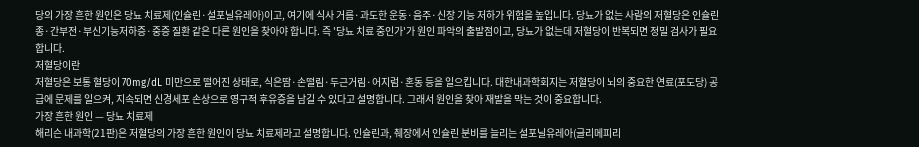당의 가장 흔한 원인은 당뇨 치료제(인슐린·설포닐유레아)이고, 여기에 식사 거름·과도한 운동·음주·신장 기능 저하가 위험을 높입니다. 당뇨가 없는 사람의 저혈당은 인슐린종·간부전·부신기능저하증·중증 질환 같은 다른 원인을 찾아야 합니다. 즉 '당뇨 치료 중인가'가 원인 파악의 출발점이고, 당뇨가 없는데 저혈당이 반복되면 정밀 검사가 필요합니다.
저혈당이란
저혈당은 보통 혈당이 70mg/dL 미만으로 떨어진 상태로, 식은땀·손떨림·두근거림·어지럼·혼동 등을 일으킵니다. 대한내과학회지는 저혈당이 뇌의 중요한 연료(포도당) 공급에 문제를 일으켜, 지속되면 신경세포 손상으로 영구적 후유증을 남길 수 있다고 설명합니다. 그래서 원인을 찾아 재발을 막는 것이 중요합니다.
가장 흔한 원인 — 당뇨 치료제
해리슨 내과학(21판)은 저혈당의 가장 흔한 원인이 당뇨 치료제라고 설명합니다. 인슐린과, 췌장에서 인슐린 분비를 늘리는 설포닐유레아(글리메피리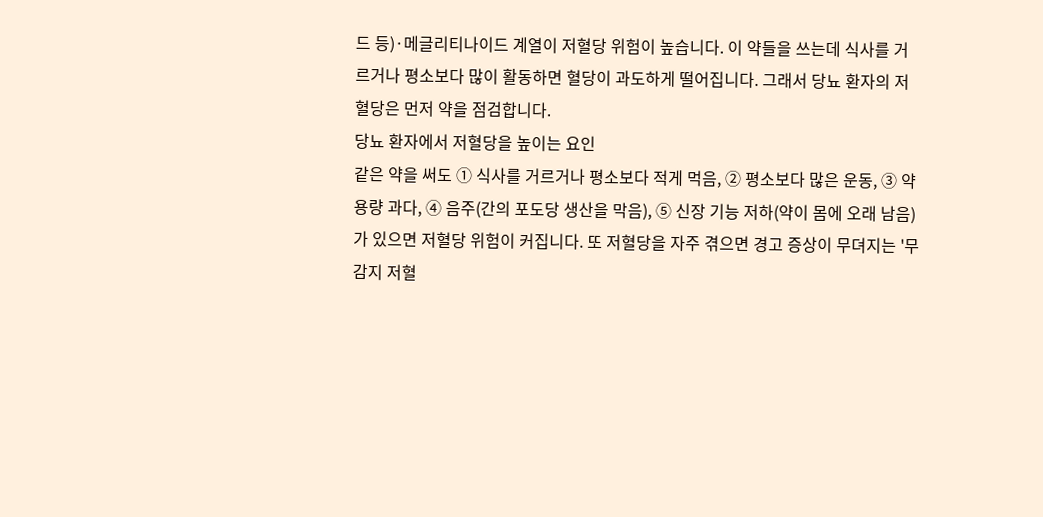드 등)·메글리티나이드 계열이 저혈당 위험이 높습니다. 이 약들을 쓰는데 식사를 거르거나 평소보다 많이 활동하면 혈당이 과도하게 떨어집니다. 그래서 당뇨 환자의 저혈당은 먼저 약을 점검합니다.
당뇨 환자에서 저혈당을 높이는 요인
같은 약을 써도 ① 식사를 거르거나 평소보다 적게 먹음, ② 평소보다 많은 운동, ③ 약 용량 과다, ④ 음주(간의 포도당 생산을 막음), ⑤ 신장 기능 저하(약이 몸에 오래 남음)가 있으면 저혈당 위험이 커집니다. 또 저혈당을 자주 겪으면 경고 증상이 무뎌지는 '무감지 저혈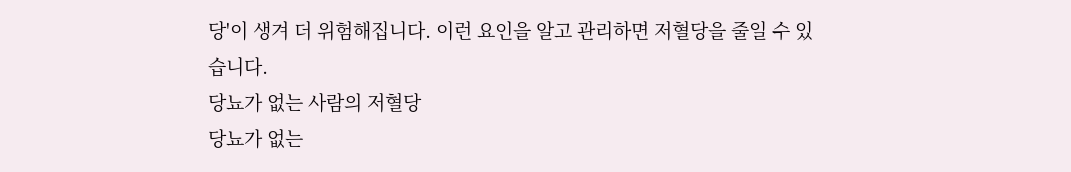당'이 생겨 더 위험해집니다. 이런 요인을 알고 관리하면 저혈당을 줄일 수 있습니다.
당뇨가 없는 사람의 저혈당
당뇨가 없는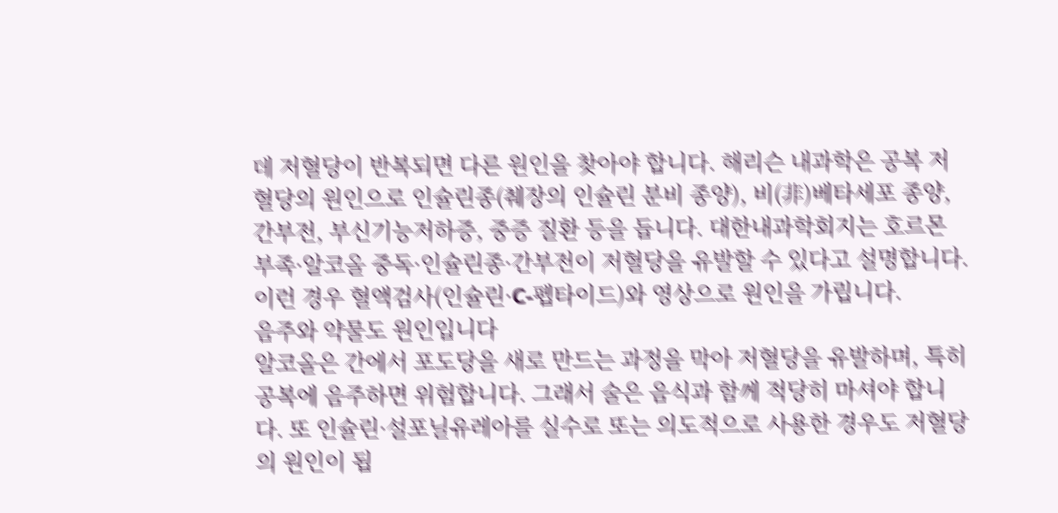데 저혈당이 반복되면 다른 원인을 찾아야 합니다. 해리슨 내과학은 공복 저혈당의 원인으로 인슐린종(췌장의 인슐린 분비 종양), 비(非)베타세포 종양, 간부전, 부신기능저하증, 중증 질환 등을 듭니다. 대한내과학회지는 호르몬 부족·알코올 중독·인슐린종·간부전이 저혈당을 유발할 수 있다고 설명합니다. 이런 경우 혈액검사(인슐린·C-펩타이드)와 영상으로 원인을 가립니다.
음주와 약물도 원인입니다
알코올은 간에서 포도당을 새로 만드는 과정을 막아 저혈당을 유발하며, 특히 공복에 음주하면 위험합니다. 그래서 술은 음식과 함께 적당히 마셔야 합니다. 또 인슐린·설포닐유레아를 실수로 또는 의도적으로 사용한 경우도 저혈당의 원인이 됩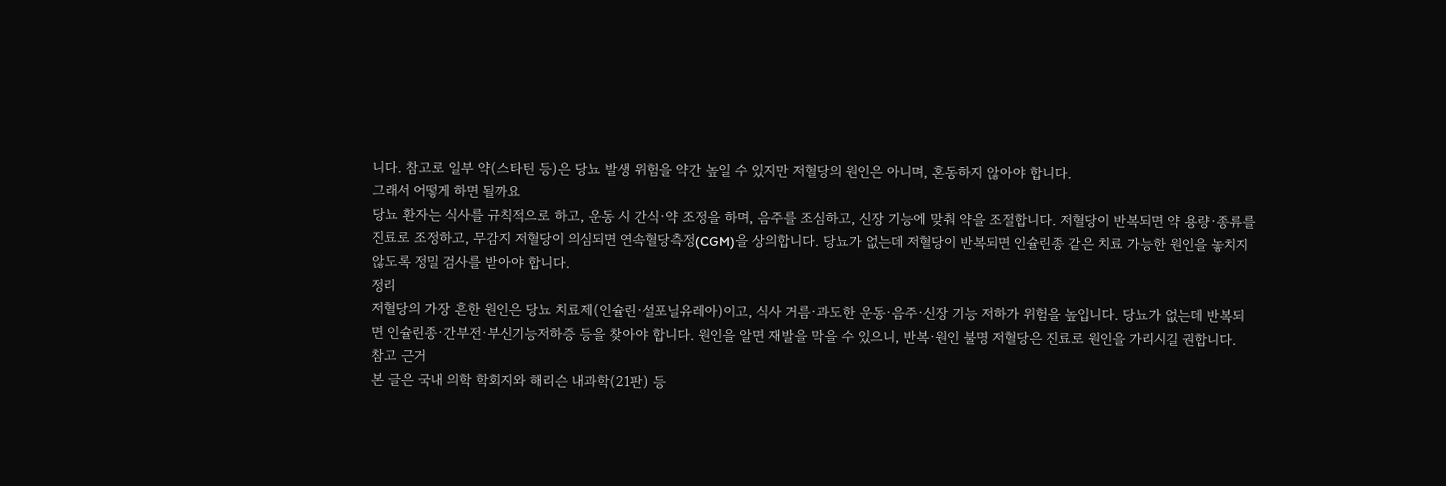니다. 참고로 일부 약(스타틴 등)은 당뇨 발생 위험을 약간 높일 수 있지만 저혈당의 원인은 아니며, 혼동하지 않아야 합니다.
그래서 어떻게 하면 될까요
당뇨 환자는 식사를 규칙적으로 하고, 운동 시 간식·약 조정을 하며, 음주를 조심하고, 신장 기능에 맞춰 약을 조절합니다. 저혈당이 반복되면 약 용량·종류를 진료로 조정하고, 무감지 저혈당이 의심되면 연속혈당측정(CGM)을 상의합니다. 당뇨가 없는데 저혈당이 반복되면 인슐린종 같은 치료 가능한 원인을 놓치지 않도록 정밀 검사를 받아야 합니다.
정리
저혈당의 가장 흔한 원인은 당뇨 치료제(인슐린·설포닐유레아)이고, 식사 거름·과도한 운동·음주·신장 기능 저하가 위험을 높입니다. 당뇨가 없는데 반복되면 인슐린종·간부전·부신기능저하증 등을 찾아야 합니다. 원인을 알면 재발을 막을 수 있으니, 반복·원인 불명 저혈당은 진료로 원인을 가리시길 권합니다.
참고 근거
본 글은 국내 의학 학회지와 해리슨 내과학(21판) 등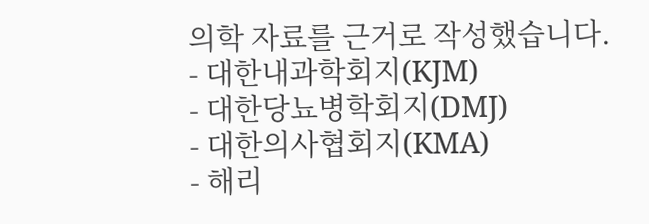의학 자료를 근거로 작성했습니다.
- 대한내과학회지(KJM)
- 대한당뇨병학회지(DMJ)
- 대한의사협회지(KMA)
- 해리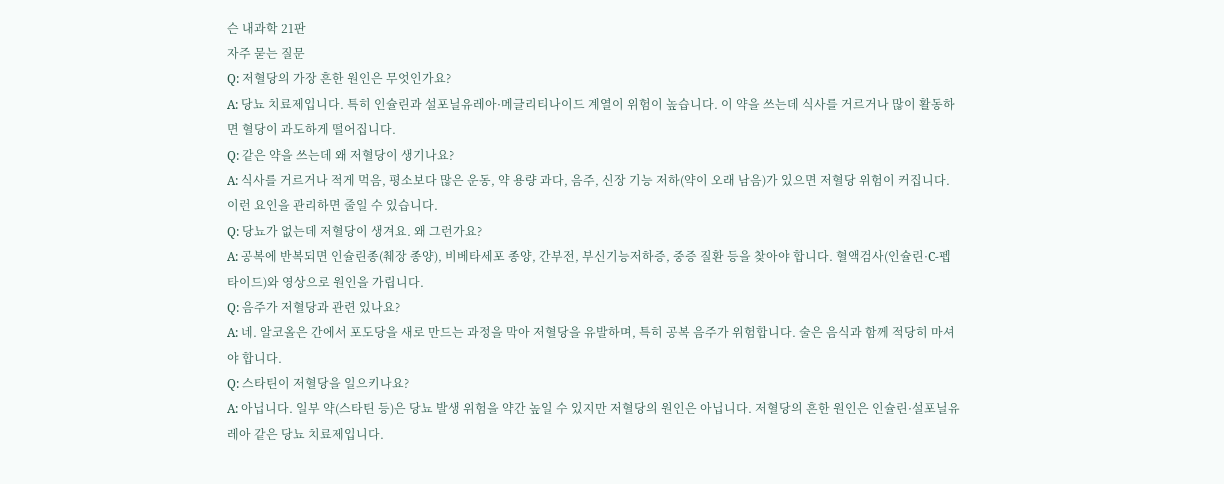슨 내과학 21판
자주 묻는 질문
Q: 저혈당의 가장 흔한 원인은 무엇인가요?
A: 당뇨 치료제입니다. 특히 인슐린과 설포닐유레아·메글리티나이드 계열이 위험이 높습니다. 이 약을 쓰는데 식사를 거르거나 많이 활동하면 혈당이 과도하게 떨어집니다.
Q: 같은 약을 쓰는데 왜 저혈당이 생기나요?
A: 식사를 거르거나 적게 먹음, 평소보다 많은 운동, 약 용량 과다, 음주, 신장 기능 저하(약이 오래 남음)가 있으면 저혈당 위험이 커집니다. 이런 요인을 관리하면 줄일 수 있습니다.
Q: 당뇨가 없는데 저혈당이 생겨요. 왜 그런가요?
A: 공복에 반복되면 인슐린종(췌장 종양), 비베타세포 종양, 간부전, 부신기능저하증, 중증 질환 등을 찾아야 합니다. 혈액검사(인슐린·C-펩타이드)와 영상으로 원인을 가립니다.
Q: 음주가 저혈당과 관련 있나요?
A: 네. 알코올은 간에서 포도당을 새로 만드는 과정을 막아 저혈당을 유발하며, 특히 공복 음주가 위험합니다. 술은 음식과 함께 적당히 마셔야 합니다.
Q: 스타틴이 저혈당을 일으키나요?
A: 아닙니다. 일부 약(스타틴 등)은 당뇨 발생 위험을 약간 높일 수 있지만 저혈당의 원인은 아닙니다. 저혈당의 흔한 원인은 인슐린·설포닐유레아 같은 당뇨 치료제입니다.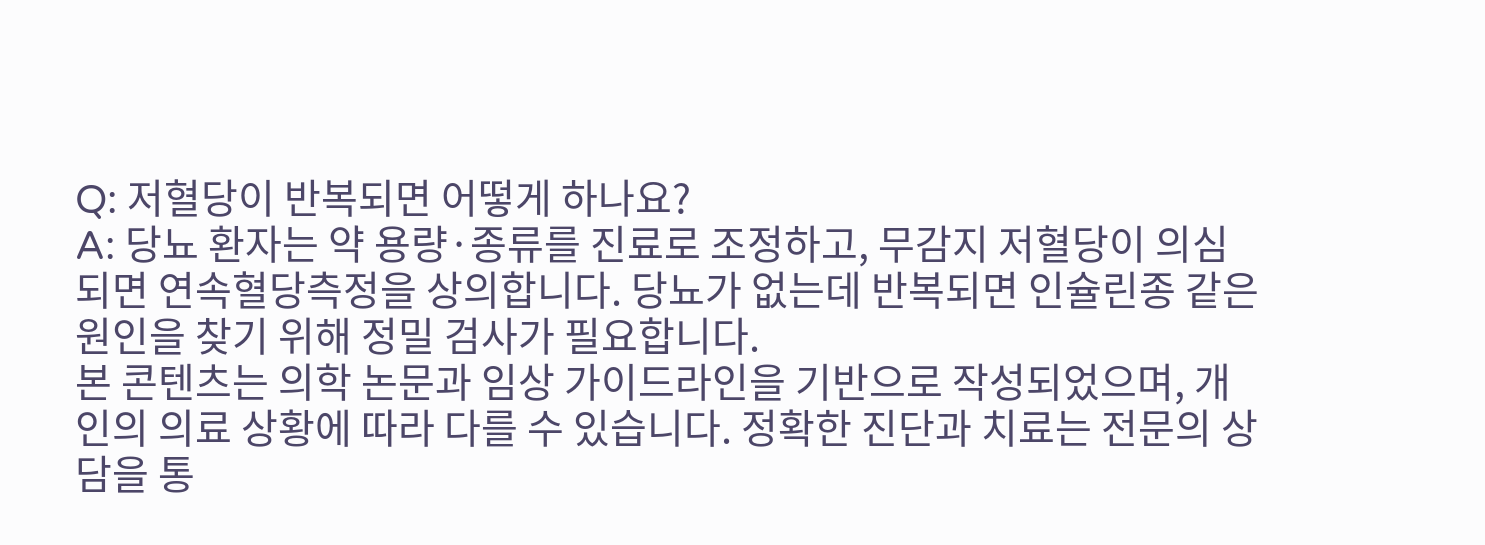Q: 저혈당이 반복되면 어떻게 하나요?
A: 당뇨 환자는 약 용량·종류를 진료로 조정하고, 무감지 저혈당이 의심되면 연속혈당측정을 상의합니다. 당뇨가 없는데 반복되면 인슐린종 같은 원인을 찾기 위해 정밀 검사가 필요합니다.
본 콘텐츠는 의학 논문과 임상 가이드라인을 기반으로 작성되었으며, 개인의 의료 상황에 따라 다를 수 있습니다. 정확한 진단과 치료는 전문의 상담을 통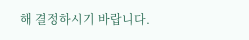해 결정하시기 바랍니다.